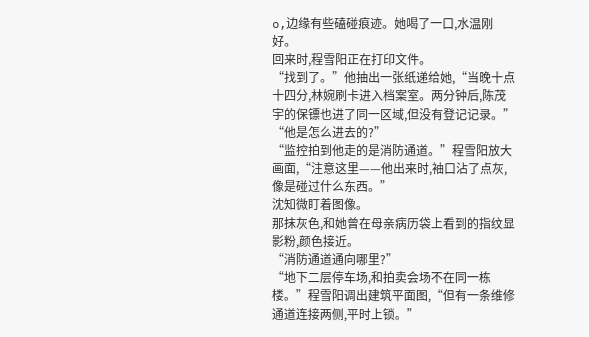o,边缘有些磕碰痕迹。她喝了一口,水温刚好。
回来时,程雪阳正在打印文件。
“找到了。”他抽出一张纸递给她,“当晚十点十四分,林婉刷卡进入档案室。两分钟后,陈茂宇的保镖也进了同一区域,但没有登记记录。”
“他是怎么进去的?”
“监控拍到他走的是消防通道。”程雪阳放大画面,“注意这里——他出来时,袖口沾了点灰,像是碰过什么东西。”
沈知微盯着图像。
那抹灰色,和她曾在母亲病历袋上看到的指纹显影粉,颜色接近。
“消防通道通向哪里?”
“地下二层停车场,和拍卖会场不在同一栋楼。”程雪阳调出建筑平面图,“但有一条维修通道连接两侧,平时上锁。”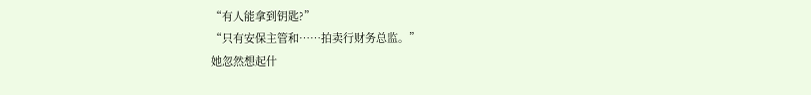“有人能拿到钥匙?”
“只有安保主管和……拍卖行财务总监。”
她忽然想起什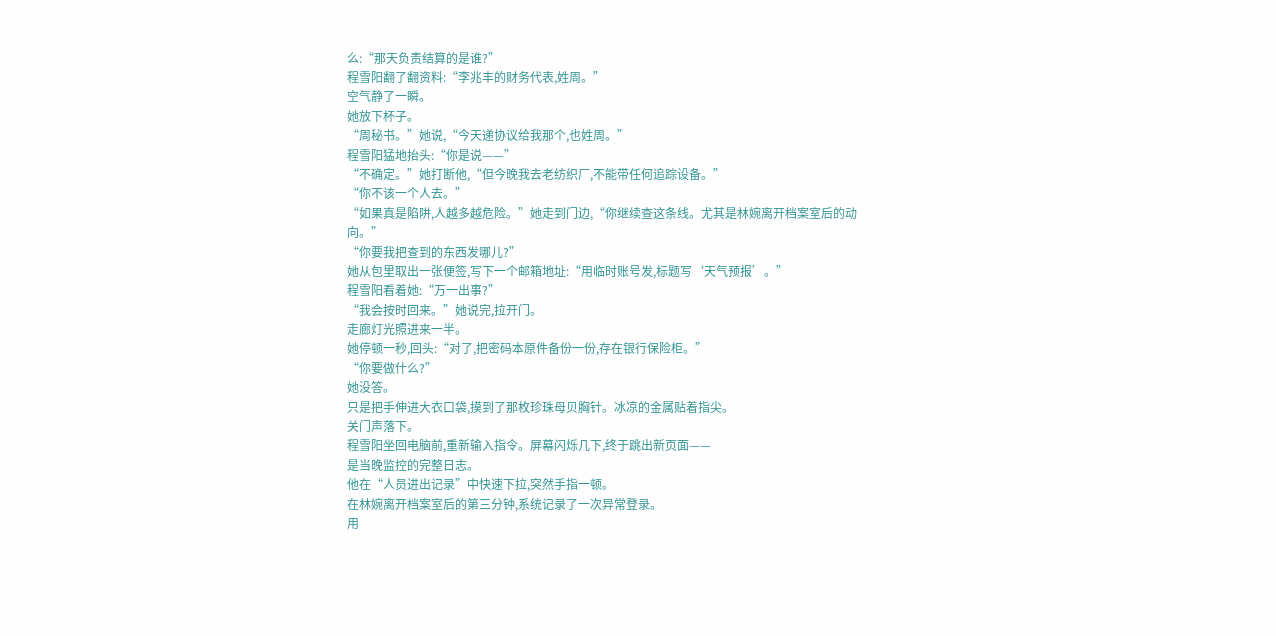么:“那天负责结算的是谁?”
程雪阳翻了翻资料:“李兆丰的财务代表,姓周。”
空气静了一瞬。
她放下杯子。
“周秘书。”她说,“今天递协议给我那个,也姓周。”
程雪阳猛地抬头:“你是说——”
“不确定。”她打断他,“但今晚我去老纺织厂,不能带任何追踪设备。”
“你不该一个人去。”
“如果真是陷阱,人越多越危险。”她走到门边,“你继续查这条线。尤其是林婉离开档案室后的动向。”
“你要我把查到的东西发哪儿?”
她从包里取出一张便签,写下一个邮箱地址:“用临时账号发,标题写‘天气预报’。”
程雪阳看着她:“万一出事?”
“我会按时回来。”她说完,拉开门。
走廊灯光照进来一半。
她停顿一秒,回头:“对了,把密码本原件备份一份,存在银行保险柜。”
“你要做什么?”
她没答。
只是把手伸进大衣口袋,摸到了那枚珍珠母贝胸针。冰凉的金属贴着指尖。
关门声落下。
程雪阳坐回电脑前,重新输入指令。屏幕闪烁几下,终于跳出新页面——
是当晚监控的完整日志。
他在“人员进出记录”中快速下拉,突然手指一顿。
在林婉离开档案室后的第三分钟,系统记录了一次异常登录。
用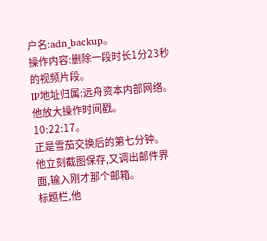户名:adn_backup。
操作内容:删除一段时长1分23秒的视频片段。
IP地址归属:远舟资本内部网络。
他放大操作时间戳。
10:22:17。
正是雪茄交换后的第七分钟。
他立刻截图保存,又调出邮件界面,输入刚才那个邮箱。
标题栏,他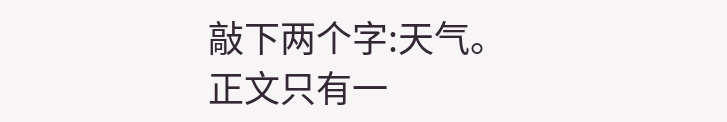敲下两个字:天气。
正文只有一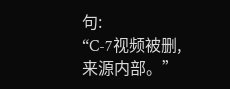句:
“C-7视频被删,来源内部。”